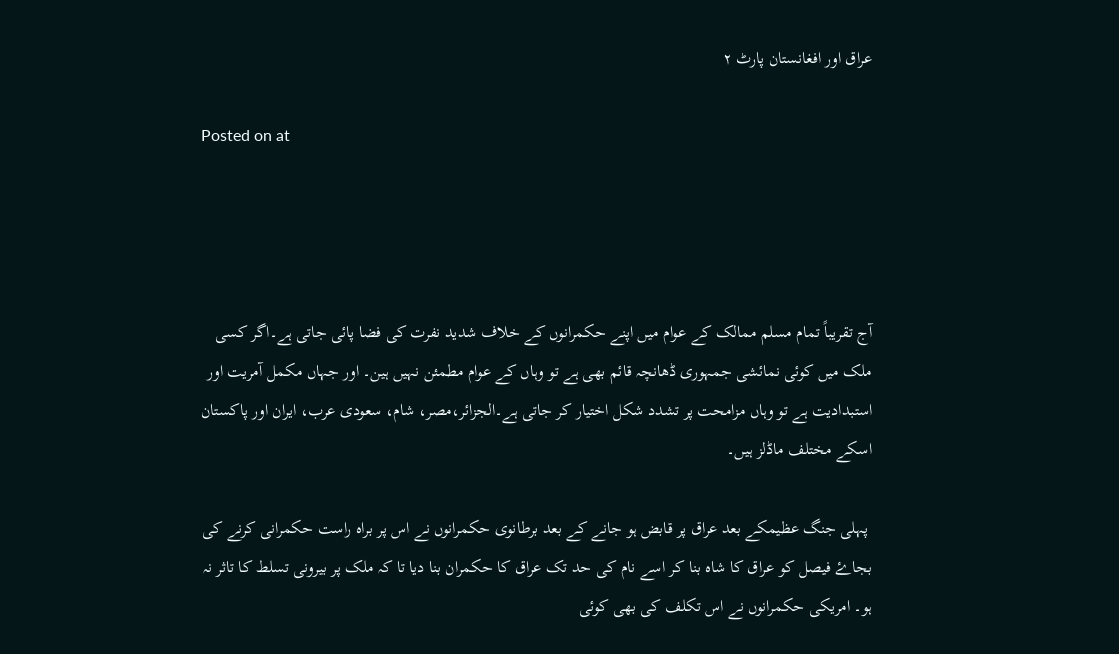عراق اور افغانستان پارٹ ۲

Posted on at




آج تقریباً تمام مسلم ممالک کے عوام میں اپنے حکمرانوں کے خلاف شدید نفرت کی فضا پائی جاتی ہے۔اگر کسی ملک میں کوئی نمائشی جمہوری ڈھانچہ قائم بھی ہے تو وہاں کے عوام مطمئن نہیں ہین۔ اور جہاں مکمل آمریت اور استبدادیت ہے تو وہاں مزامحت پر تشدد شکل اختیار کر جاتی ہے۔الجزائر،مصر، شام، سعودی عرب، ایران اور پاکستان اسکے مختلف ماڈلز ہیں۔

 پہلی جنگ عظیمکے بعد عراق پر قابض ہو جانے کے بعد برطانوی حکمرانوں نے اس پر براہ راست حکمرانی کرنے کی بجاۓ فیصل کو عراق کا شاہ بنا کر اسے نام کی حد تک عراق کا حکمران بنا دیا تا کہ ملک پر بیرونی تسلط کا تاثر نہ ہو۔ امریکی حکمرانوں نے اس تکلف کی بھی کوئی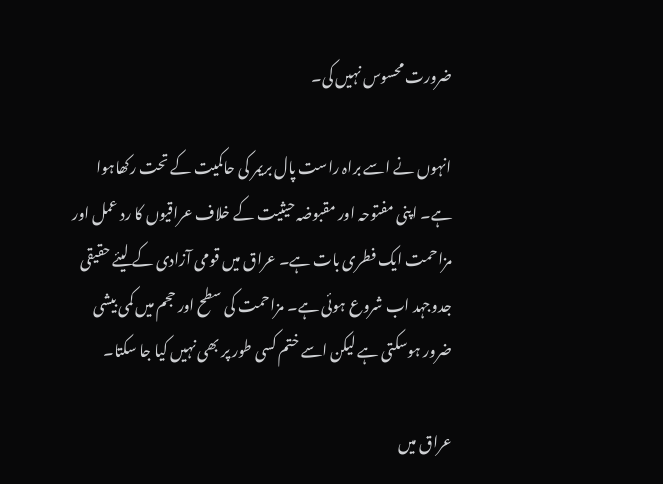ضرورت محسوس نہیں کی۔

انہوں نے اسے براہ راست پال بریمر کی حاکمیت کے تحت رکھاہوا ہے۔ اپنی مفتوحہ اور مقبوضہ حیثیت کے خلاف عراقیوں کا رد عمل اور مزاحمت ایک فطری بات ہے۔ عراق میں قومی آزادی کے لیئے حقیقی جدوجہد اب شروع ہوئی ہے۔ مزاحمت کی سطح اور حجم میں کمی بیشی ضرور ہوسکتی ہے لیکن اسے ختم کسی طور پر بھی نہیں کیا جا سکتا۔

عراق میں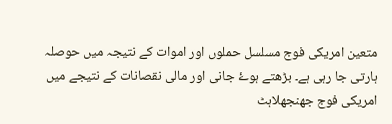متعین امریکی فوج مسلسل حملوں اور اموات کے نتیجہ میں حوصلہ ہارتی جا رہی ہے۔ بڑھتے ہوۓ جانی اور مالی نقصانات کے نتیجے میں امریکی فوج جھنجھلاہٹ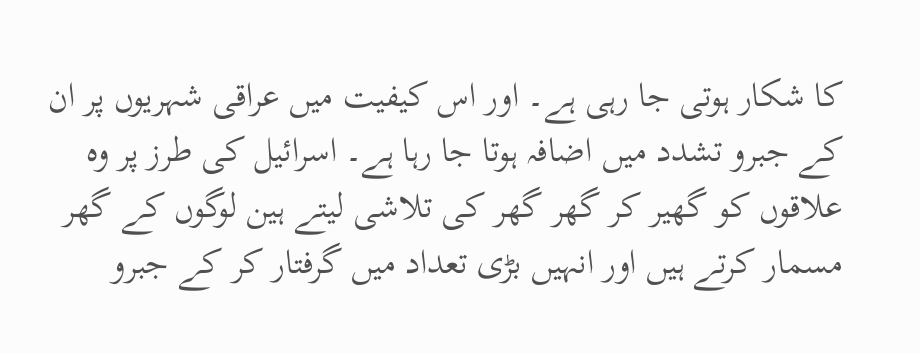کا شکار ہوتی جا رہی ہے۔ اور اس کیفیت میں عراقی شہریوں پر ان کے جبرو تشدد میں اضافہ ہوتا جا رہا ہے۔ اسرائیل کی طرز پر وہ علاقوں کو گھیر کر گھر گھر کی تلاشی لیتے ہین لوگوں کے گھر مسمار کرتے ہیں اور انہیں بڑی تعداد میں گرفتار کر کے جبرو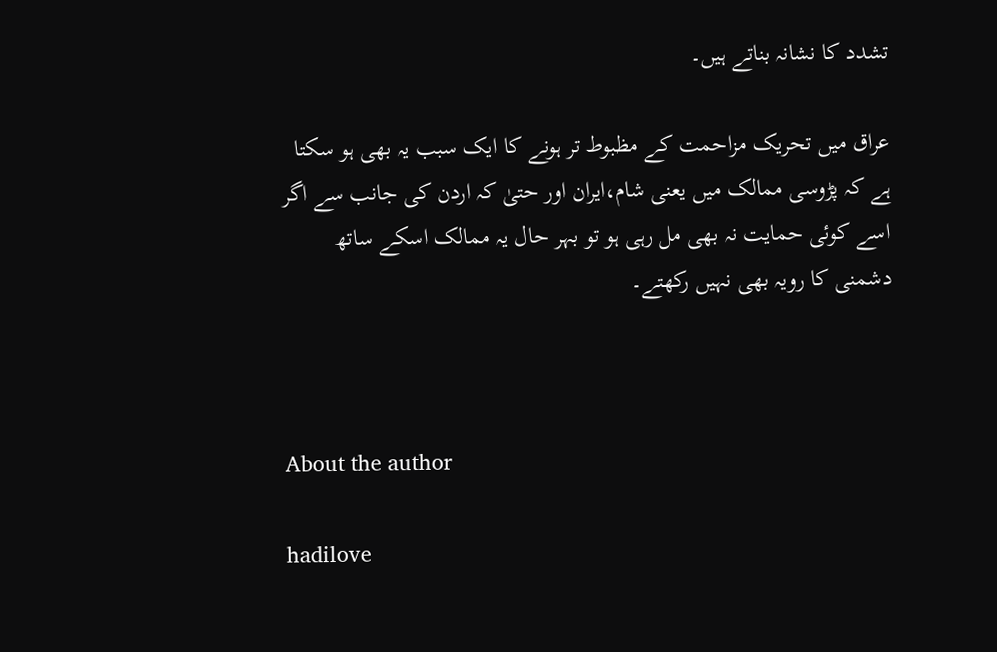تشدد کا نشانہ بناتے ہیں۔

عراق میں تحریک مزاحمت کے مظبوط تر ہونے کا ایک سبب یہ بھی ہو سکتا ہے کہ پڑوسی ممالک میں یعنی شام،ایران اور حتیٰ کہ اردن کی جانب سے اگر اسے کوئی حمایت نہ بھی مل رہی ہو تو بہر حال یہ ممالک اسکے ساتھ دشمنی کا رویہ بھی نہیں رکھتے۔



About the author

hadilove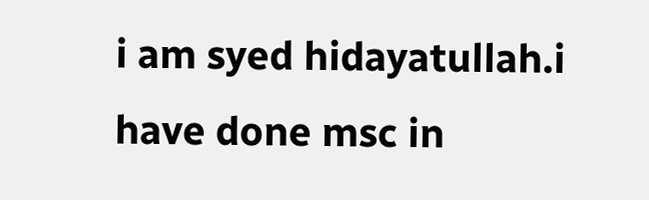i am syed hidayatullah.i have done msc in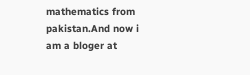mathematics from pakistan.And now i am a bloger at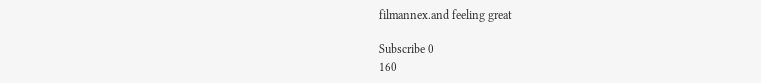filmannex.and feeling great

Subscribe 0
160